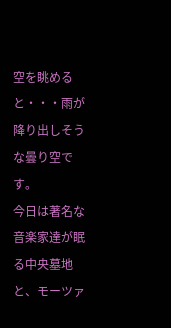空を眺めると・・・雨が降り出しそうな曇り空です。
今日は著名な音楽家達が眠る中央墓地と、モーツァ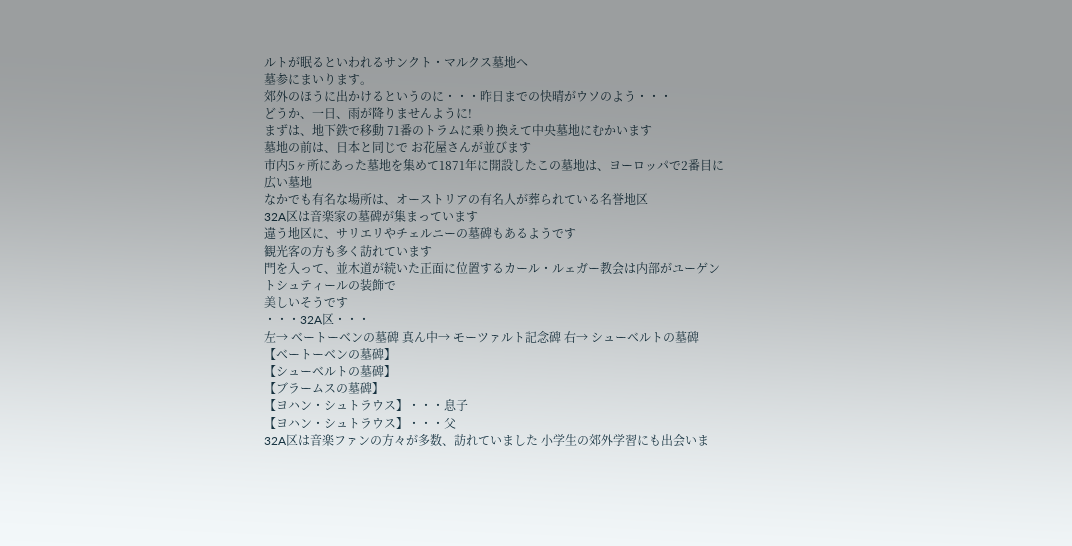ルトが眠るといわれるサンクト・マルクス墓地へ
墓参にまいります。
郊外のほうに出かけるというのに・・・昨日までの快晴がウソのよう・・・
どうか、一日、雨が降りませんように!
まずは、地下鉄で移動 71番のトラムに乗り換えて中央墓地にむかいます
墓地の前は、日本と同じで お花屋さんが並びます
市内5ヶ所にあった墓地を集めて1871年に開設したこの墓地は、ヨーロッパで2番目に広い墓地
なかでも有名な場所は、オーストリアの有名人が葬られている名誉地区
32A区は音楽家の墓碑が集まっています
違う地区に、サリエリやチェルニーの墓碑もあるようです
観光客の方も多く訪れています
門を入って、並木道が続いた正面に位置するカール・ルェガー教会は内部がユーゲントシュティールの装飾で
美しいそうです
・・・32A区・・・
左→ ベートーベンの墓碑 真ん中→ モーツァルト記念碑 右→ シューベルトの墓碑
【ベートーベンの墓碑】
【シューベルトの墓碑】
【ブラームスの墓碑】
【ヨハン・シュトラウス】・・・息子
【ヨハン・シュトラウス】・・・父
32A区は音楽ファンの方々が多数、訪れていました 小学生の郊外学習にも出会いま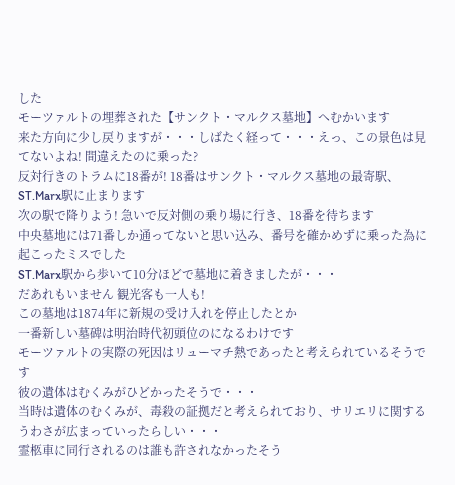した
モーツァルトの埋葬された【サンクト・マルクス墓地】へむかいます
来た方向に少し戻りますが・・・しばたく経って・・・えっ、この景色は見てないよね! 間違えたのに乗った?
反対行きのトラムに18番が! 18番はサンクト・マルクス墓地の最寄駅、ST.Marx駅に止まります
次の駅で降りよう! 急いで反対側の乗り場に行き、18番を待ちます
中央墓地には71番しか通ってないと思い込み、番号を確かめずに乗った為に起こったミスでした
ST.Marx駅から歩いて10分ほどで墓地に着きましたが・・・
だあれもいません 観光客も一人も!
この墓地は1874年に新規の受け入れを停止したとか
一番新しい墓碑は明治時代初頭位のになるわけです
モーツァルトの実際の死因はリューマチ熱であったと考えられているそうです
彼の遺体はむくみがひどかったそうで・・・
当時は遺体のむくみが、毒殺の証拠だと考えられており、サリエリに関するうわさが広まっていったらしい・・・
霊柩車に同行されるのは誰も許されなかったそう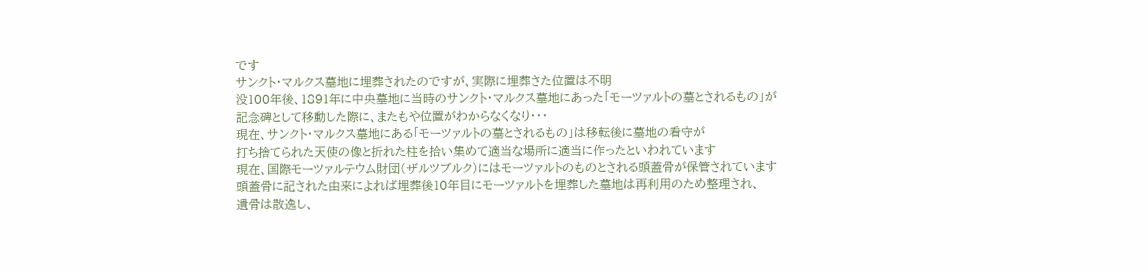です
サンクト・マルクス墓地に埋葬されたのですが、実際に埋葬さた位置は不明
没100年後、1891年に中央墓地に当時のサンクト・マルクス墓地にあった「モーツァルトの墓とされるもの」が
記念碑として移動した際に、またもや位置がわからなくなり・・・
現在、サンクト・マルクス墓地にある「モーツァルトの墓とされるもの」は移転後に墓地の看守が
打ち捨てられた天使の像と折れた柱を拾い集めて適当な場所に適当に作ったといわれています
現在、国際モーツァルテウム財団(ザルツブルク)にはモーツァルトのものとされる頭蓋骨が保管されています
頭蓋骨に記された由来によれば埋葬後10年目にモーツァルトを埋葬した墓地は再利用のため整理され、
遺骨は散逸し、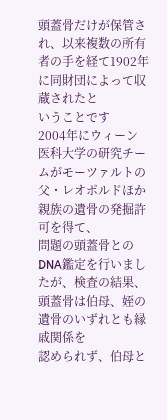頭蓋骨だけが保管され、以来複数の所有者の手を経て1902年に同財団によって収蔵されたと
いうことです
2004年にウィーン医科大学の研究チームがモーツァルトの父・レオポルドほか親族の遺骨の発掘許可を得て、
問題の頭蓋骨とのDNA鑑定を行いましたが、検査の結果、頭蓋骨は伯母、姪の遺骨のいずれとも縁戚関係を
認められず、伯母と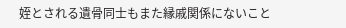姪とされる遺骨同士もまた縁戚関係にないこと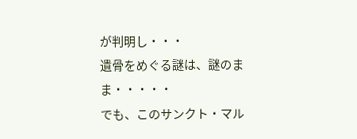が判明し・・・
遺骨をめぐる謎は、謎のまま・・・・・
でも、このサンクト・マル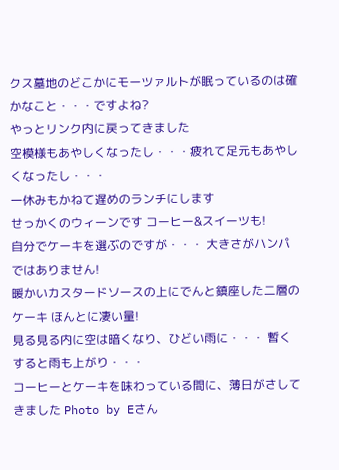クス墓地のどこかにモーツァルトが眠っているのは確かなこと・・・ですよね?
やっとリンク内に戻ってきました
空模様もあやしくなったし・・・疲れて足元もあやしくなったし・・・
一休みもかねて遅めのランチにします
せっかくのウィーンです コーヒー&スイーツも!
自分でケーキを選ぶのですが・・・ 大きさがハンパではありません!
暖かいカスタードソースの上にでんと鎮座した二層のケーキ ほんとに凄い量!
見る見る内に空は暗くなり、ひどい雨に・・・ 暫くすると雨も上がり・・・
コーヒーとケーキを味わっている間に、薄日がさしてきました Photo by Eさん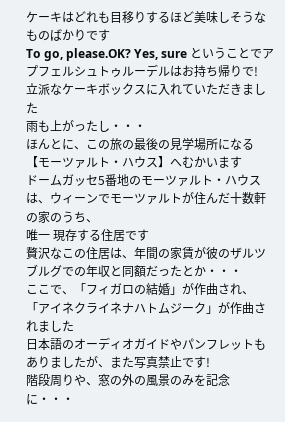ケーキはどれも目移りするほど美味しそうなものばかりです
To go, please.OK? Yes, sure ということでアプフェルシュトゥルーデルはお持ち帰りで!
立派なケーキボックスに入れていただきました
雨も上がったし・・・
ほんとに、この旅の最後の見学場所になる【モーツァルト・ハウス】へむかいます
ドームガッセ5番地のモーツァルト・ハウスは、ウィーンでモーツァルトが住んだ十数軒の家のうち、
唯一 現存する住居です
贅沢なこの住居は、年間の家賃が彼のザルツブルグでの年収と同額だったとか・・・
ここで、「フィガロの結婚」が作曲され、「アイネクライネナハトムジーク」が作曲されました
日本語のオーディオガイドやパンフレットもありましたが、また写真禁止です!
階段周りや、窓の外の風景のみを記念に・・・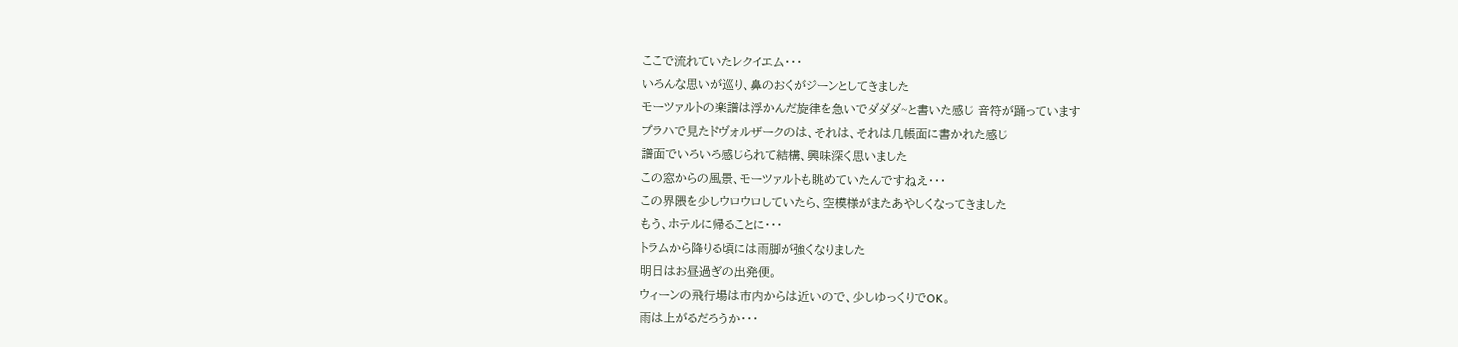ここで流れていたレクイエム・・・
いろんな思いが巡り、鼻のおくがジーンとしてきました
モーツァルトの楽譜は浮かんだ旋律を急いでダダダ~と書いた感じ 音符が踊っています
プラハで見たドヴォルザークのは、それは、それは几帳面に書かれた感じ
譜面でいろいろ感じられて結構、興味深く思いました
この窓からの風景、モーツァルトも眺めていたんですねえ・・・
この界隈を少しウロウロしていたら、空模様がまたあやしくなってきました
もう、ホテルに帰ることに・・・
トラムから降りる頃には雨脚が強くなりました
明日はお昼過ぎの出発便。
ウィーンの飛行場は市内からは近いので、少しゆっくりでOK。
雨は上がるだろうか・・・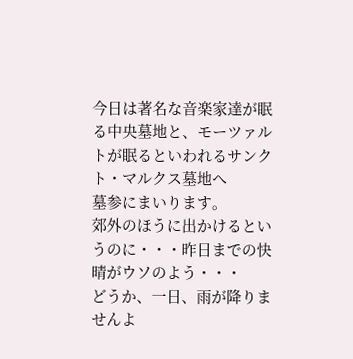今日は著名な音楽家達が眠る中央墓地と、モーツァルトが眠るといわれるサンクト・マルクス墓地へ
墓参にまいります。
郊外のほうに出かけるというのに・・・昨日までの快晴がウソのよう・・・
どうか、一日、雨が降りませんよ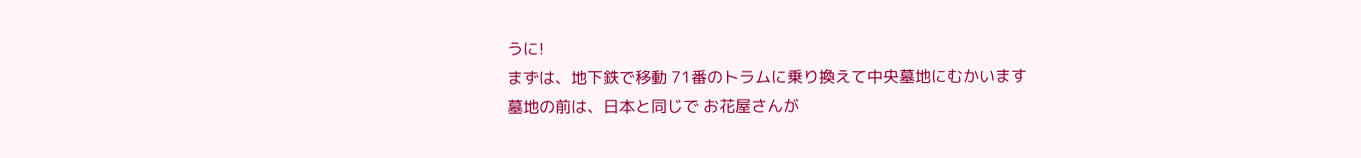うに!
まずは、地下鉄で移動 71番のトラムに乗り換えて中央墓地にむかいます
墓地の前は、日本と同じで お花屋さんが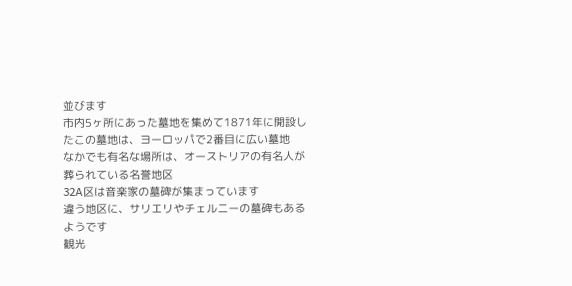並びます
市内5ヶ所にあった墓地を集めて1871年に開設したこの墓地は、ヨーロッパで2番目に広い墓地
なかでも有名な場所は、オーストリアの有名人が葬られている名誉地区
32A区は音楽家の墓碑が集まっています
違う地区に、サリエリやチェルニーの墓碑もあるようです
観光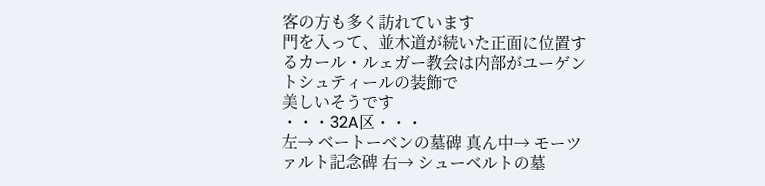客の方も多く訪れています
門を入って、並木道が続いた正面に位置するカール・ルェガー教会は内部がユーゲントシュティールの装飾で
美しいそうです
・・・32A区・・・
左→ ベートーベンの墓碑 真ん中→ モーツァルト記念碑 右→ シューベルトの墓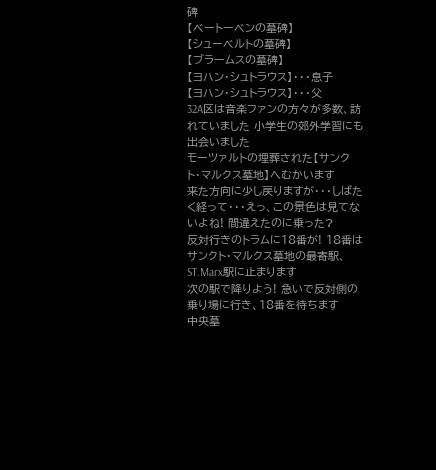碑
【ベートーベンの墓碑】
【シューベルトの墓碑】
【ブラームスの墓碑】
【ヨハン・シュトラウス】・・・息子
【ヨハン・シュトラウス】・・・父
32A区は音楽ファンの方々が多数、訪れていました 小学生の郊外学習にも出会いました
モーツァルトの埋葬された【サンクト・マルクス墓地】へむかいます
来た方向に少し戻りますが・・・しばたく経って・・・えっ、この景色は見てないよね! 間違えたのに乗った?
反対行きのトラムに18番が! 18番はサンクト・マルクス墓地の最寄駅、ST.Marx駅に止まります
次の駅で降りよう! 急いで反対側の乗り場に行き、18番を待ちます
中央墓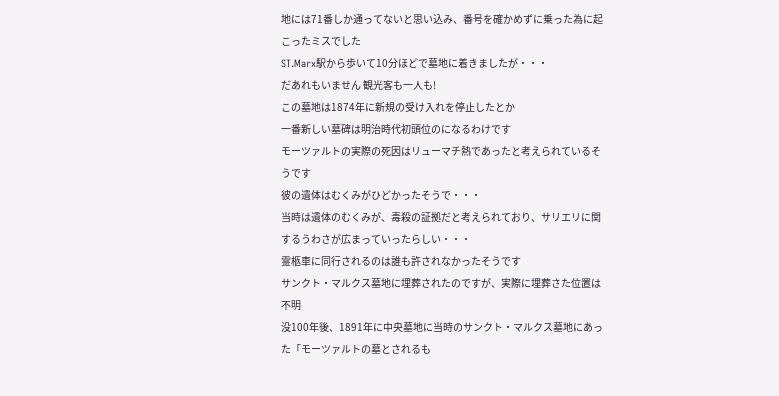地には71番しか通ってないと思い込み、番号を確かめずに乗った為に起こったミスでした
ST.Marx駅から歩いて10分ほどで墓地に着きましたが・・・
だあれもいません 観光客も一人も!
この墓地は1874年に新規の受け入れを停止したとか
一番新しい墓碑は明治時代初頭位のになるわけです
モーツァルトの実際の死因はリューマチ熱であったと考えられているそうです
彼の遺体はむくみがひどかったそうで・・・
当時は遺体のむくみが、毒殺の証拠だと考えられており、サリエリに関するうわさが広まっていったらしい・・・
霊柩車に同行されるのは誰も許されなかったそうです
サンクト・マルクス墓地に埋葬されたのですが、実際に埋葬さた位置は不明
没100年後、1891年に中央墓地に当時のサンクト・マルクス墓地にあった「モーツァルトの墓とされるも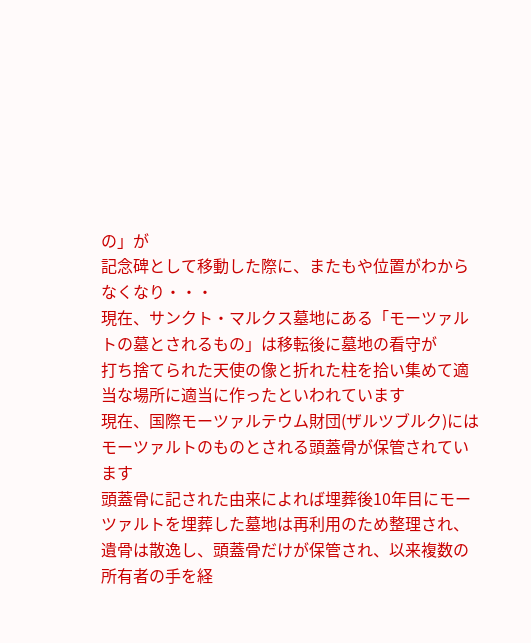の」が
記念碑として移動した際に、またもや位置がわからなくなり・・・
現在、サンクト・マルクス墓地にある「モーツァルトの墓とされるもの」は移転後に墓地の看守が
打ち捨てられた天使の像と折れた柱を拾い集めて適当な場所に適当に作ったといわれています
現在、国際モーツァルテウム財団(ザルツブルク)にはモーツァルトのものとされる頭蓋骨が保管されています
頭蓋骨に記された由来によれば埋葬後10年目にモーツァルトを埋葬した墓地は再利用のため整理され、
遺骨は散逸し、頭蓋骨だけが保管され、以来複数の所有者の手を経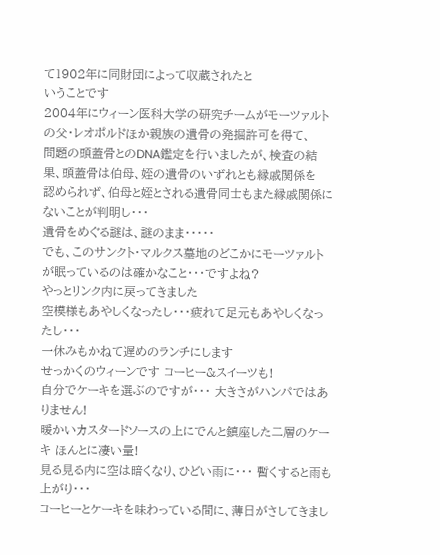て1902年に同財団によって収蔵されたと
いうことです
2004年にウィーン医科大学の研究チームがモーツァルトの父・レオポルドほか親族の遺骨の発掘許可を得て、
問題の頭蓋骨とのDNA鑑定を行いましたが、検査の結果、頭蓋骨は伯母、姪の遺骨のいずれとも縁戚関係を
認められず、伯母と姪とされる遺骨同士もまた縁戚関係にないことが判明し・・・
遺骨をめぐる謎は、謎のまま・・・・・
でも、このサンクト・マルクス墓地のどこかにモーツァルトが眠っているのは確かなこと・・・ですよね?
やっとリンク内に戻ってきました
空模様もあやしくなったし・・・疲れて足元もあやしくなったし・・・
一休みもかねて遅めのランチにします
せっかくのウィーンです コーヒー&スイーツも!
自分でケーキを選ぶのですが・・・ 大きさがハンパではありません!
暖かいカスタードソースの上にでんと鎮座した二層のケーキ ほんとに凄い量!
見る見る内に空は暗くなり、ひどい雨に・・・ 暫くすると雨も上がり・・・
コーヒーとケーキを味わっている間に、薄日がさしてきまし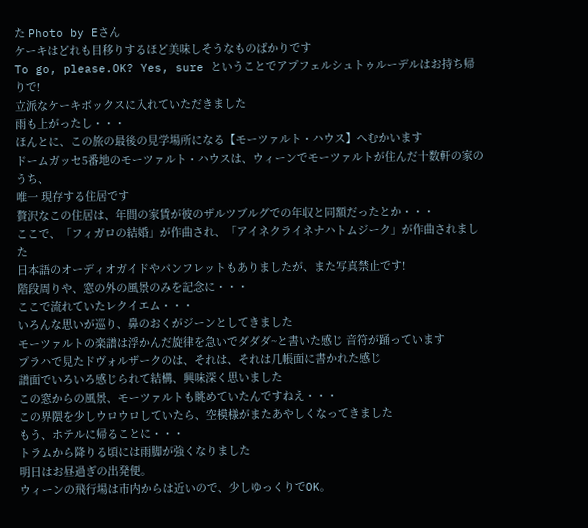た Photo by Eさん
ケーキはどれも目移りするほど美味しそうなものばかりです
To go, please.OK? Yes, sure ということでアプフェルシュトゥルーデルはお持ち帰りで!
立派なケーキボックスに入れていただきました
雨も上がったし・・・
ほんとに、この旅の最後の見学場所になる【モーツァルト・ハウス】へむかいます
ドームガッセ5番地のモーツァルト・ハウスは、ウィーンでモーツァルトが住んだ十数軒の家のうち、
唯一 現存する住居です
贅沢なこの住居は、年間の家賃が彼のザルツブルグでの年収と同額だったとか・・・
ここで、「フィガロの結婚」が作曲され、「アイネクライネナハトムジーク」が作曲されました
日本語のオーディオガイドやパンフレットもありましたが、また写真禁止です!
階段周りや、窓の外の風景のみを記念に・・・
ここで流れていたレクイエム・・・
いろんな思いが巡り、鼻のおくがジーンとしてきました
モーツァルトの楽譜は浮かんだ旋律を急いでダダダ~と書いた感じ 音符が踊っています
プラハで見たドヴォルザークのは、それは、それは几帳面に書かれた感じ
譜面でいろいろ感じられて結構、興味深く思いました
この窓からの風景、モーツァルトも眺めていたんですねえ・・・
この界隈を少しウロウロしていたら、空模様がまたあやしくなってきました
もう、ホテルに帰ることに・・・
トラムから降りる頃には雨脚が強くなりました
明日はお昼過ぎの出発便。
ウィーンの飛行場は市内からは近いので、少しゆっくりでOK。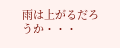雨は上がるだろうか・・・